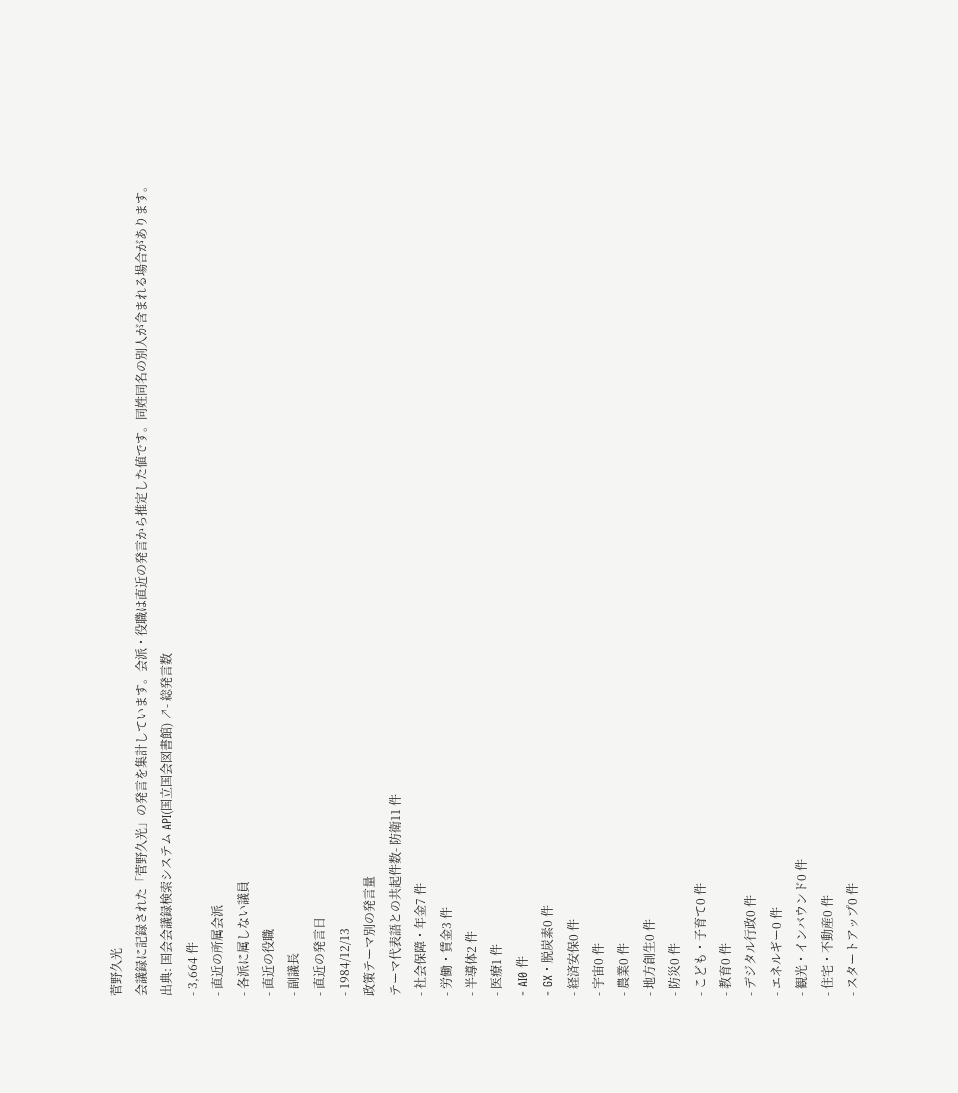菅野久光
会議録に記録された「菅野久光」の発言を集計しています。会派・役職は直近の発言から推定した値です。同姓同名の別人が含まれる場合があります。
出典: 国会会議録検索システム API(国立国会図書館) ↗- 総発言数
- 3,664 件
- 直近の所属会派
- 各派に属しない議員
- 直近の役職
- 副議長
- 直近の発言日
- 1984/12/13
政策テーマ別の発言量
テーマ代表語との共起件数- 防衛11 件
- 社会保障・年金7 件
- 労働・賃金3 件
- 半導体2 件
- 医療1 件
- AI0 件
- GX・脱炭素0 件
- 経済安保0 件
- 宇宙0 件
- 農業0 件
- 地方創生0 件
- 防災0 件
- こども・子育て0 件
- 教育0 件
- デジタル行政0 件
- エネルギー0 件
- 観光・インバウンド0 件
- 住宅・不動産0 件
- スタートアップ0 件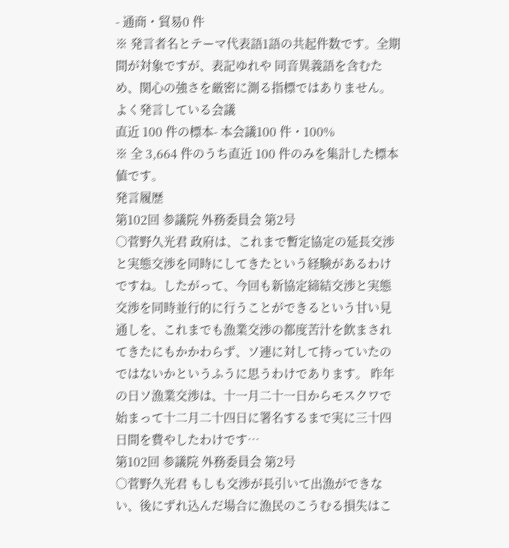- 通商・貿易0 件
※ 発言者名とテーマ代表語1語の共起件数です。全期間が対象ですが、表記ゆれや 同音異義語を含むため、関心の強さを厳密に測る指標ではありません。
よく発言している会議
直近 100 件の標本- 本会議100 件・100%
※ 全 3,664 件のうち直近 100 件のみを集計した標本値です。
発言履歴
第102回 参議院 外務委員会 第2号
○菅野久光君 政府は、これまで暫定協定の延長交渉と実態交渉を同時にしてきたという経験があるわけですね。したがって、今回も新協定締結交渉と実態交渉を同時並行的に行うことができるという甘い見通しを、これまでも漁業交渉の都度苦汁を飲まされてきたにもかかわらず、ソ連に対して持っていたのではないかというふうに思うわけであります。 昨年の日ソ漁業交渉は、十一月二十一日からモスクワで始まって十二月二十四日に署名するまで実に三十四日間を費やしたわけです…
第102回 参議院 外務委員会 第2号
○菅野久光君 もしも交渉が長引いて出漁ができない、後にずれ込んだ場合に漁民のこうむる損失はこ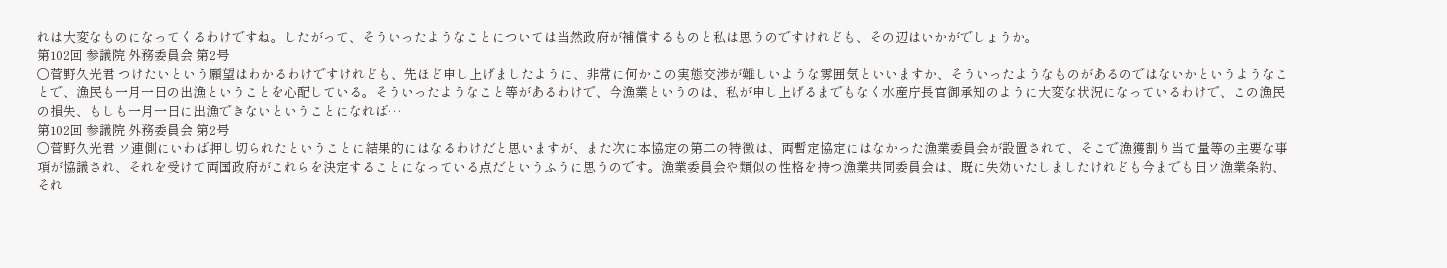れは大変なものになってくるわけですね。したがって、そういったようなことについては当然政府が補償するものと私は思うのですけれども、その辺はいかがでしょうか。
第102回 参議院 外務委員会 第2号
○菅野久光君 つけたいという願望はわかるわけですけれども、先ほど申し上げましたように、非常に何かこの実態交渉が難しいような雰囲気といいますか、そういったようなものがあるのではないかというようなことで、漁民も一月一日の出漁ということを心配している。そういったようなこと等があるわけで、今漁業というのは、私が申し上げるまでもなく水産庁長官御承知のように大変な状況になっているわけで、この漁民の損失、もしも一月一日に出漁できないということになれば…
第102回 参議院 外務委員会 第2号
○菅野久光君 ソ連側にいわば押し切られたということに結果的にはなるわけだと思いますが、また次に本協定の第二の特徴は、両暫定協定にはなかった漁業委員会が設置されて、そこで漁獲割り当て量等の主要な事項が協議され、それを受けて両国政府がこれらを決定することになっている点だというふうに思うのです。漁業委員会や類似の性格を持つ漁業共同委員会は、既に失効いたしましたけれども今までも日ソ漁業条約、それ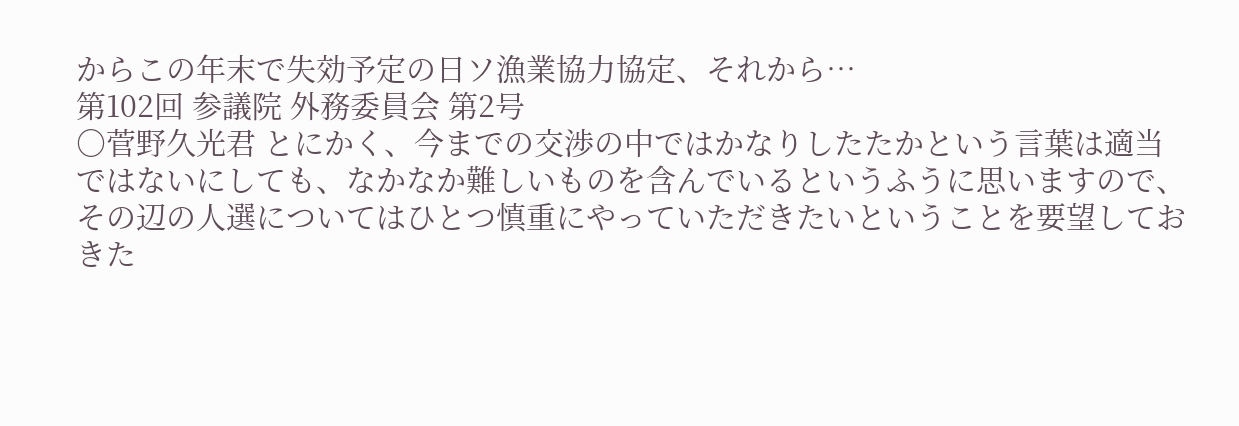からこの年末で失効予定の日ソ漁業協力協定、それから…
第102回 参議院 外務委員会 第2号
○菅野久光君 とにかく、今までの交渉の中ではかなりしたたかという言葉は適当ではないにしても、なかなか難しいものを含んでいるというふうに思いますので、その辺の人選についてはひとつ慎重にやっていただきたいということを要望しておきた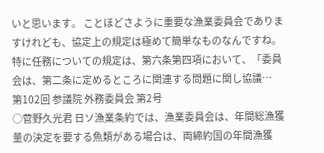いと思います。 ことほどさように重要な漁業委員会でありますけれども、協定上の規定は極めて簡単なものなんですね。特に任務についての規定は、第六条第四項において、「委員会は、第二条に定めるところに関連する問題に関し協議…
第102回 参議院 外務委員会 第2号
○菅野久光君 日ソ漁業条約では、漁業委員会は、年間総漁獲量の決定を要する魚類がある場合は、両締約国の年間漁獲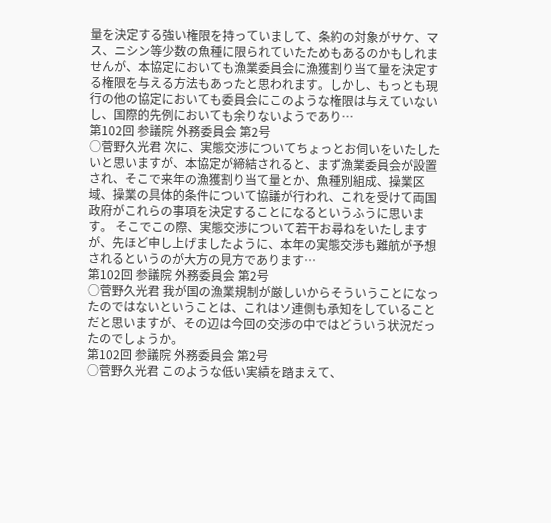量を決定する強い権限を持っていまして、条約の対象がサケ、マス、ニシン等少数の魚種に限られていたためもあるのかもしれませんが、本協定においても漁業委員会に漁獲割り当て量を決定する権限を与える方法もあったと思われます。しかし、もっとも現行の他の協定においても委員会にこのような権限は与えていないし、国際的先例においても余りないようであり…
第102回 参議院 外務委員会 第2号
○菅野久光君 次に、実態交渉についてちょっとお伺いをいたしたいと思いますが、本協定が締結されると、まず漁業委員会が設置され、そこで来年の漁獲割り当て量とか、魚種別組成、操業区域、操業の具体的条件について協議が行われ、これを受けて両国政府がこれらの事項を決定することになるというふうに思います。 そこでこの際、実態交渉について若干お尋ねをいたしますが、先ほど申し上げましたように、本年の実態交渉も難航が予想されるというのが大方の見方であります…
第102回 参議院 外務委員会 第2号
○菅野久光君 我が国の漁業規制が厳しいからそういうことになったのではないということは、これはソ連側も承知をしていることだと思いますが、その辺は今回の交渉の中ではどういう状況だったのでしょうか。
第102回 参議院 外務委員会 第2号
○菅野久光君 このような低い実績を踏まえて、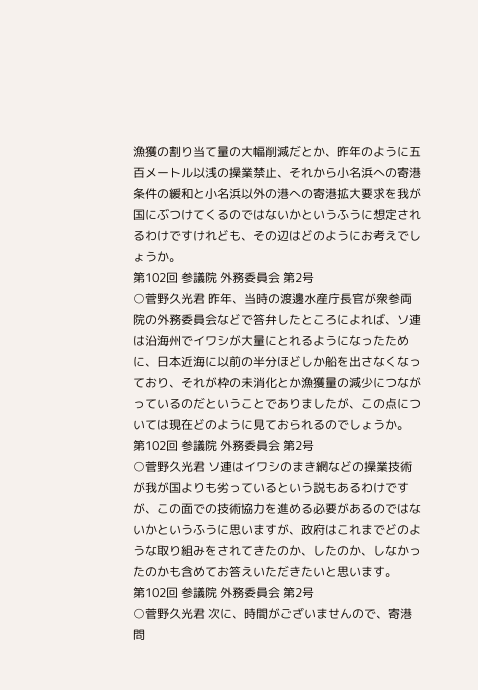漁獲の割り当て量の大幅削減だとか、昨年のように五百メートル以浅の操業禁止、それから小名浜への寄港条件の緩和と小名浜以外の港への寄港拡大要求を我が国にぶつけてくるのではないかというふうに想定されるわけですけれども、その辺はどのようにお考えでしょうか。
第102回 参議院 外務委員会 第2号
○菅野久光君 昨年、当時の渡邊水産庁長官が衆参両院の外務委員会などで答弁したところによれば、ソ連は沿海州でイワシが大量にとれるようになったために、日本近海に以前の半分ほどしか船を出さなくなっており、それが枠の未消化とか漁獲量の減少につながっているのだということでありましたが、この点については現在どのように見ておられるのでしょうか。
第102回 参議院 外務委員会 第2号
○菅野久光君 ソ連はイワシのまき網などの操業技術が我が国よりも劣っているという説もあるわけですが、この面での技術協力を進める必要があるのではないかというふうに思いますが、政府はこれまでどのような取り組みをされてきたのか、したのか、しなかったのかも含めてお答えいただきたいと思います。
第102回 参議院 外務委員会 第2号
○菅野久光君 次に、時間がございませんので、寄港問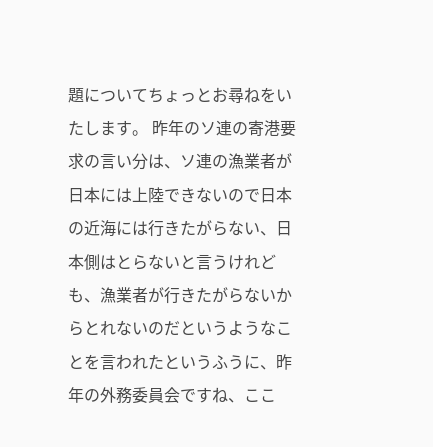題についてちょっとお尋ねをいたします。 昨年のソ連の寄港要求の言い分は、ソ連の漁業者が日本には上陸できないので日本の近海には行きたがらない、日本側はとらないと言うけれども、漁業者が行きたがらないからとれないのだというようなことを言われたというふうに、昨年の外務委員会ですね、ここ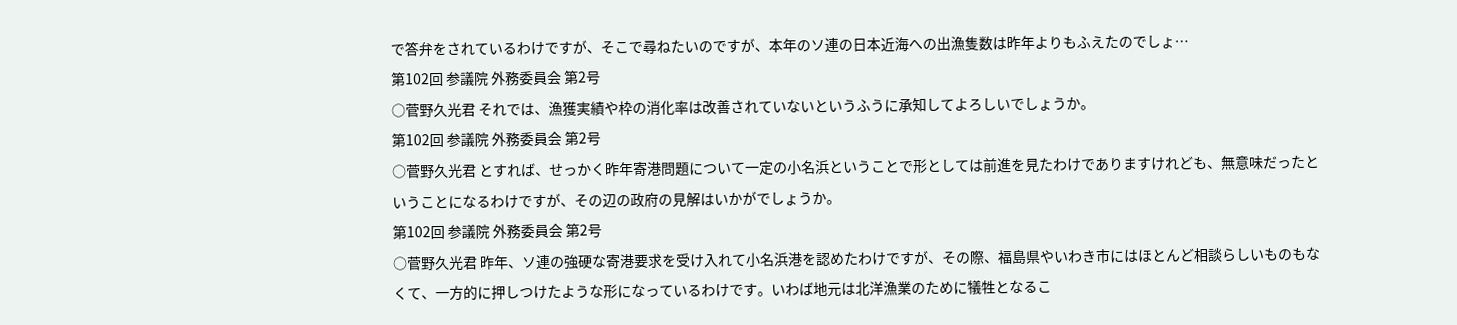で答弁をされているわけですが、そこで尋ねたいのですが、本年のソ連の日本近海への出漁隻数は昨年よりもふえたのでしょ…
第102回 参議院 外務委員会 第2号
○菅野久光君 それでは、漁獲実績や枠の消化率は改善されていないというふうに承知してよろしいでしょうか。
第102回 参議院 外務委員会 第2号
○菅野久光君 とすれば、せっかく昨年寄港問題について一定の小名浜ということで形としては前進を見たわけでありますけれども、無意味だったということになるわけですが、その辺の政府の見解はいかがでしょうか。
第102回 参議院 外務委員会 第2号
○菅野久光君 昨年、ソ連の強硬な寄港要求を受け入れて小名浜港を認めたわけですが、その際、福島県やいわき市にはほとんど相談らしいものもなくて、一方的に押しつけたような形になっているわけです。いわば地元は北洋漁業のために犠牲となるこ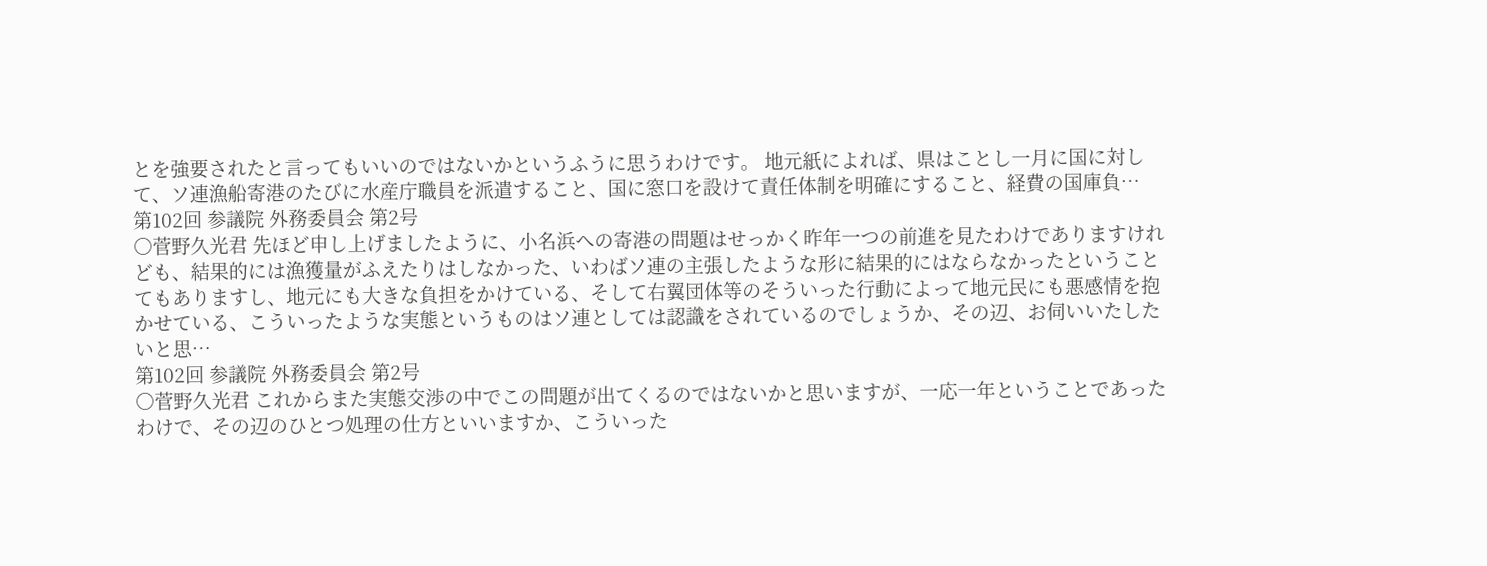とを強要されたと言ってもいいのではないかというふうに思うわけです。 地元紙によれば、県はことし一月に国に対して、ソ連漁船寄港のたびに水産庁職員を派遣すること、国に窓口を設けて責任体制を明確にすること、経費の国庫負…
第102回 参議院 外務委員会 第2号
○菅野久光君 先ほど申し上げましたように、小名浜への寄港の問題はせっかく昨年一つの前進を見たわけでありますけれども、結果的には漁獲量がふえたりはしなかった、いわばソ連の主張したような形に結果的にはならなかったということてもありますし、地元にも大きな負担をかけている、そして右翼団体等のそういった行動によって地元民にも悪感情を抱かせている、こういったような実態というものはソ連としては認識をされているのでしょうか、その辺、お伺いいたしたいと思…
第102回 参議院 外務委員会 第2号
○菅野久光君 これからまた実態交渉の中でこの問題が出てくるのではないかと思いますが、一応一年ということであったわけで、その辺のひとつ処理の仕方といいますか、こういった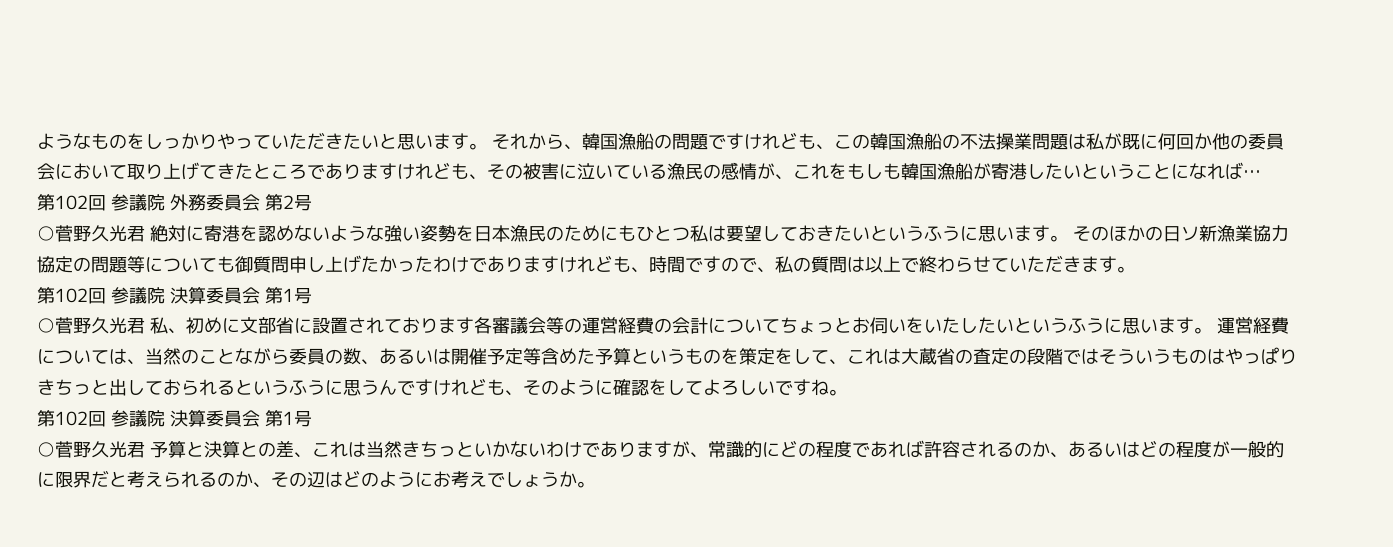ようなものをしっかりやっていただきたいと思います。 それから、韓国漁船の問題ですけれども、この韓国漁船の不法操業問題は私が既に何回か他の委員会において取り上げてきたところでありますけれども、その被害に泣いている漁民の感情が、これをもしも韓国漁船が寄港したいということになれば…
第102回 参議院 外務委員会 第2号
○菅野久光君 絶対に寄港を認めないような強い姿勢を日本漁民のためにもひとつ私は要望しておきたいというふうに思います。 そのほかの日ソ新漁業協力協定の問題等についても御質問申し上げたかったわけでありますけれども、時間ですので、私の質問は以上で終わらせていただきます。
第102回 参議院 決算委員会 第1号
○菅野久光君 私、初めに文部省に設置されております各審議会等の運営経費の会計についてちょっとお伺いをいたしたいというふうに思います。 運営経費については、当然のことながら委員の数、あるいは開催予定等含めた予算というものを策定をして、これは大蔵省の査定の段階ではそういうものはやっぱりきちっと出しておられるというふうに思うんですけれども、そのように確認をしてよろしいですね。
第102回 参議院 決算委員会 第1号
○菅野久光君 予算と決算との差、これは当然きちっといかないわけでありますが、常識的にどの程度であれば許容されるのか、あるいはどの程度が一般的に限界だと考えられるのか、その辺はどのようにお考えでしょうか。